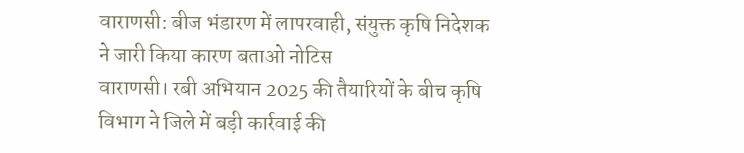वाराणसी: बीज भंडारण में लापरवाही, संयुक्त कृषि निदेशक ने जारी किया कारण बताओ नोटिस
वाराणसी। रबी अभियान 2025 की तैयारियों के बीच कृषि विभाग ने जिले में बड़ी कार्रवाई की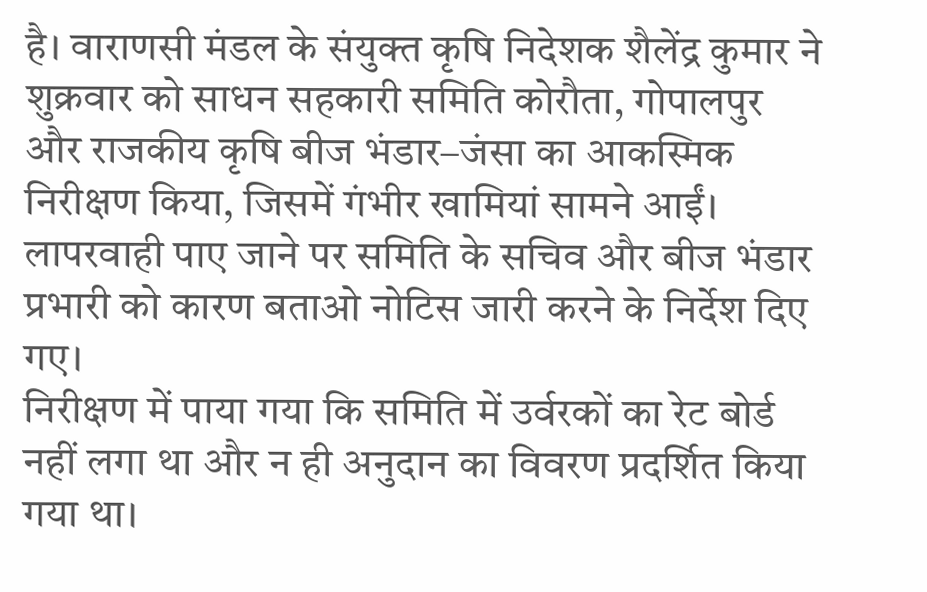है। वाराणसी मंडल के संयुक्त कृषि निदेशक शैलेंद्र कुमार ने शुक्रवार को साधन सहकारी समिति कोरौता, गोपालपुर और राजकीय कृषि बीज भंडार–जंसा का आकस्मिक निरीक्षण किया, जिसमें गंभीर खामियां सामने आईं। लापरवाही पाए जाने पर समिति के सचिव और बीज भंडार प्रभारी को कारण बताओ नोटिस जारी करने के निर्देश दिए गए।
निरीक्षण में पाया गया कि समिति में उर्वरकों का रेट बोर्ड नहीं लगा था और न ही अनुदान का विवरण प्रदर्शित किया गया था।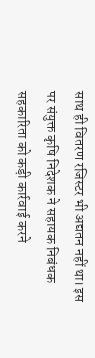साथ ही वितरण रजिस्टर भी अद्यतन नहीं था। इस पर संयुक्त कृषि निदेशक ने सहायक निबंधक सहकारिता को कड़ी कार्रवाई करने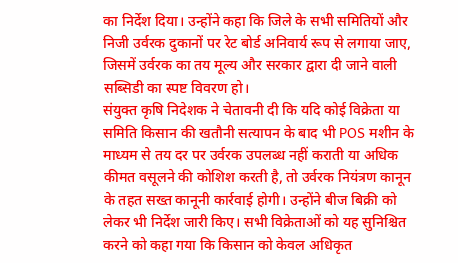का निर्देश दिया। उन्होंने कहा कि जिले के सभी समितियों और निजी उर्वरक दुकानों पर रेट बोर्ड अनिवार्य रूप से लगाया जाए, जिसमें उर्वरक का तय मूल्य और सरकार द्वारा दी जाने वाली सब्सिडी का स्पष्ट विवरण हो।
संयुक्त कृषि निदेशक ने चेतावनी दी कि यदि कोई विक्रेता या समिति किसान की खतौनी सत्यापन के बाद भी POS मशीन के माध्यम से तय दर पर उर्वरक उपलब्ध नहीं कराती या अधिक कीमत वसूलने की कोशिश करती है, तो उर्वरक नियंत्रण कानून के तहत सख्त कानूनी कार्रवाई होगी। उन्होंने बीज बिक्री को लेकर भी निर्देश जारी किए। सभी विक्रेताओं को यह सुनिश्चित करने को कहा गया कि किसान को केवल अधिकृत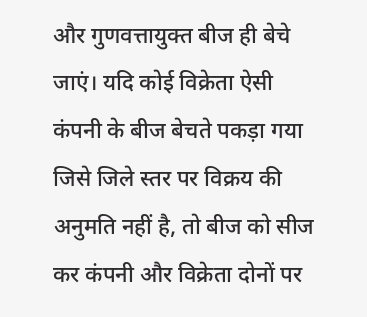और गुणवत्तायुक्त बीज ही बेचे जाएं। यदि कोई विक्रेता ऐसी कंपनी के बीज बेचते पकड़ा गया जिसे जिले स्तर पर विक्रय की अनुमति नहीं है, तो बीज को सीज कर कंपनी और विक्रेता दोनों पर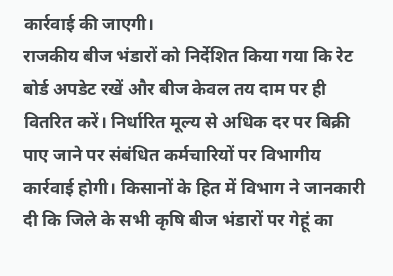कार्रवाई की जाएगी।
राजकीय बीज भंडारों को निर्देशित किया गया कि रेट बोर्ड अपडेट रखें और बीज केवल तय दाम पर ही वितरित करें। निर्धारित मूल्य से अधिक दर पर बिक्री पाए जाने पर संबंधित कर्मचारियों पर विभागीय कार्रवाई होगी। किसानों के हित में विभाग ने जानकारी दी कि जिले के सभी कृषि बीज भंडारों पर गेहूं का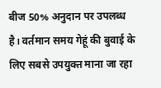बीज 50% अनुदान पर उपलब्ध है। वर्तमान समय गेहूं की बुवाई के लिए सबसे उपयुक्त माना जा रहा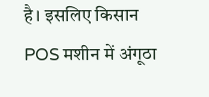है। इसलिए किसान POS मशीन में अंगूठा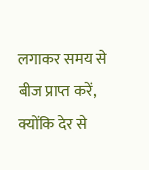लगाकर समय से बीज प्राप्त करें, क्योंकि देर से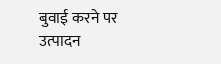बुवाई करने पर उत्पादन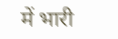में भारी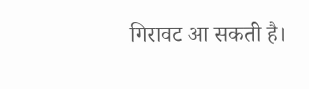गिरावट आ सकती है।